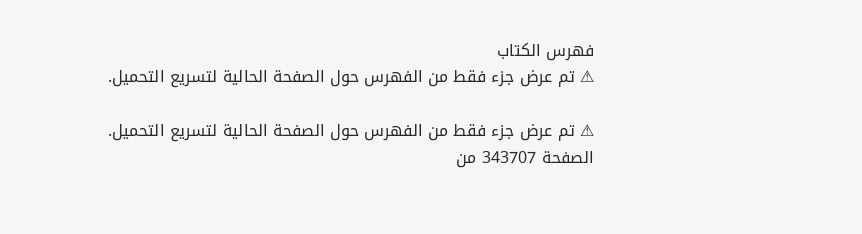فهرس الكتاب
⚠ تم عرض جزء فقط من الفهرس حول الصفحة الحالية لتسريع التحميل.

⚠ تم عرض جزء فقط من الفهرس حول الصفحة الحالية لتسريع التحميل.
الصفحة 343707 من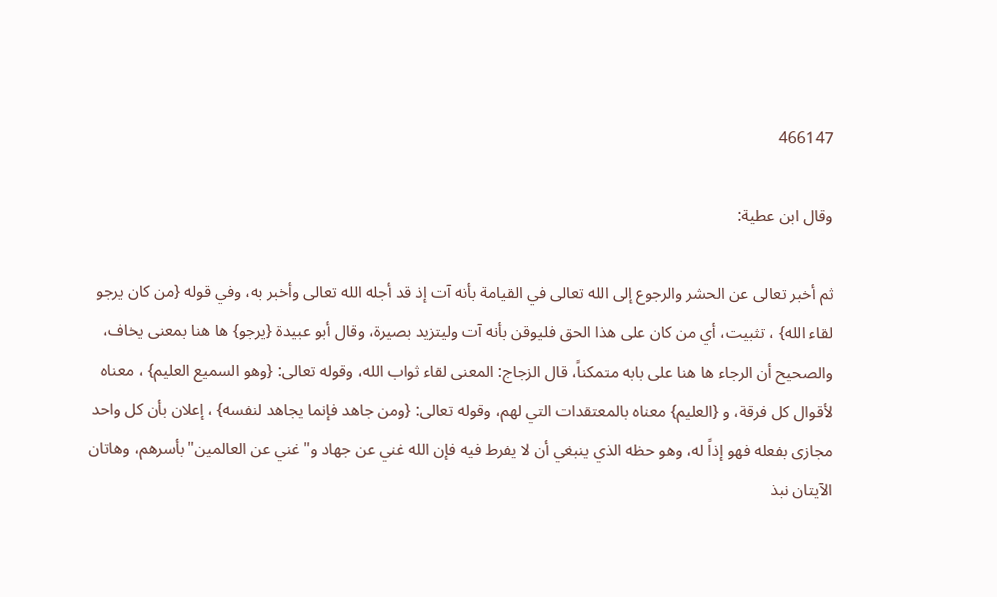466147

وقال ابن عطية:

ثم أخبر تعالى عن الحشر والرجوع إلى الله تعالى في القيامة بأنه آت إذ قد أجله الله تعالى وأخبر به، وفي قوله {من كان يرجو لقاء الله} ، تثبيت، أي من كان على هذا الحق فليوقن بأنه آت وليتزيد بصيرة، وقال أبو عبيدة {يرجو} ها هنا بمعنى يخاف، والصحيح أن الرجاء ها هنا على بابه متمكناً، قال الزجاج: المعنى لقاء ثواب الله، وقوله تعالى: {وهو السميع العليم} ، معناه لأقوال كل فرقة، و {العليم} معناه بالمعتقدات التي لهم، وقوله تعالى: {ومن جاهد فإنما يجاهد لنفسه} ، إعلان بأن كل واحد مجازى بفعله فهو إذاً له، وهو حظه الذي ينبغي أن لا يفرط فيه فإن الله غني عن جهاد و"غني عن العالمين"بأسرهم، وهاتان الآيتان نبذ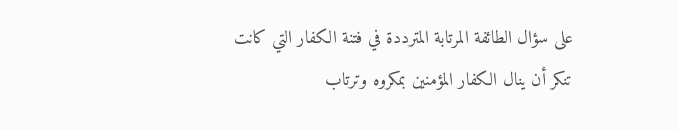على سؤال الطائفة المرتابة المترددة في فتنة الكفار التي كانت تنكر أن ينال الكفار المؤمنين بمكروه وترتاب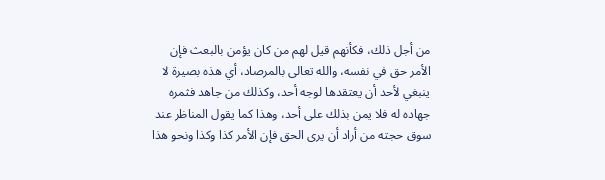من أجل ذلك، فكأنهم قيل لهم من كان يؤمن بالبعث فإن الأمر حق في نفسه، والله تعالى بالمرصاد، أي هذه بصيرة لا ينبغي لأحد أن يعتقدها لوجه أحد، وكذلك من جاهد فثمره جهاده له فلا يمن بذلك على أحد، وهذا كما يقول المناظر عند سوق حجته من أراد أن يرى الحق فإن الأمر كذا وكذا ونحو هذا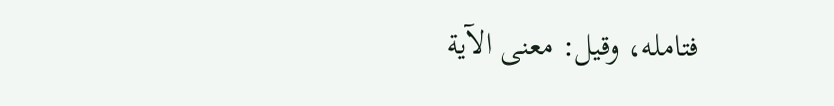فتامله، وقيل: معنى الآية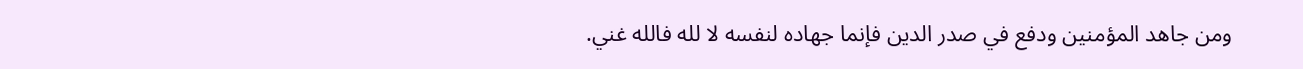ومن جاهد المؤمنين ودفع في صدر الدين فإنما جهاده لنفسه لا لله فالله غني.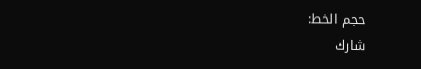حجم الخط:
شارك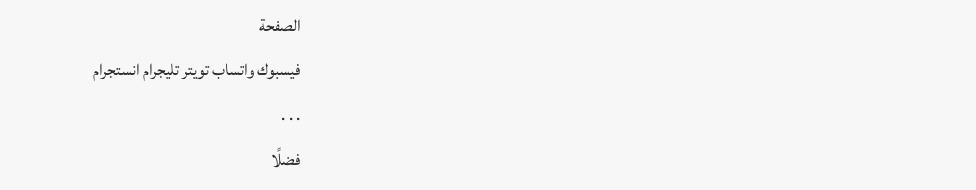الصفحة
فيسبوك واتساب تويتر تليجرام انستجرام
. . .
فضلًا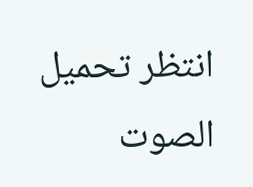انتظر تحميل الصوت